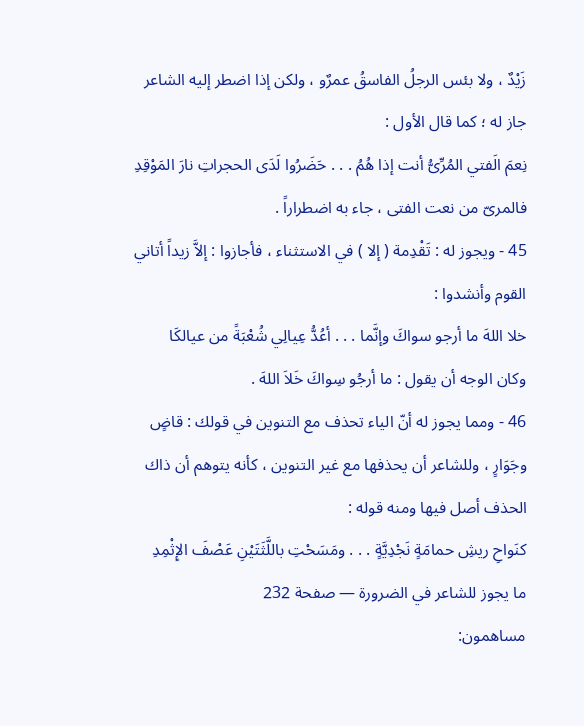زَيْدٌ ، ولا بئس الرجلُ الفاسقُ عمرٌو ، ولكن إذا اضطر إليه الشاعر جاز له ؛ كما قال الأول :
نِعمَ الَفتي المُرِّىُّ أنت إذا هُمُ . . . حَضَرُوا لَدَى الحجراتِ نارَ المَوْقِدِ
فالمرىّ من نعت الفتى ، جاء به اضطراراً .
45 - ويجوز له : تَقْدِمة ( إلا ) في الاستثناء ، فأجازوا : إلاَّ زيداً أتاني القوم وأنشدوا :
خلا اللهَ ما أرجو سواكَ وإنَّما . . . أعُدُّ عِيالِي شُعْبَةً من عيالكَا
وكان الوجه أن يقول : ما أرجُو سِواكَ خَلاَ اللهَ .
46 - ومما يجوز له أنّ الياء تحذف مع التنوين في قولك : قاضٍ وجَوَارٍ ، وللشاعر أن يحذفها مع غير التنوين ، كأنه يتوهم أن ذاك الحذف أصل فيها ومنه قوله :
كنَواحِ ريشِ حمامَةٍ نَجْدِيَّةٍ . . . ومَسَحْتِ باللَّثَتَيْنِ عَصْفَ الإِثْمِدِ
ما يجوز للشاعر في الضرورة — صفحة 232
مساهمون: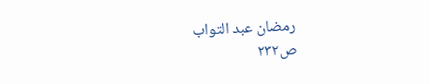رمضان عبد التواب
ص٢٣٢